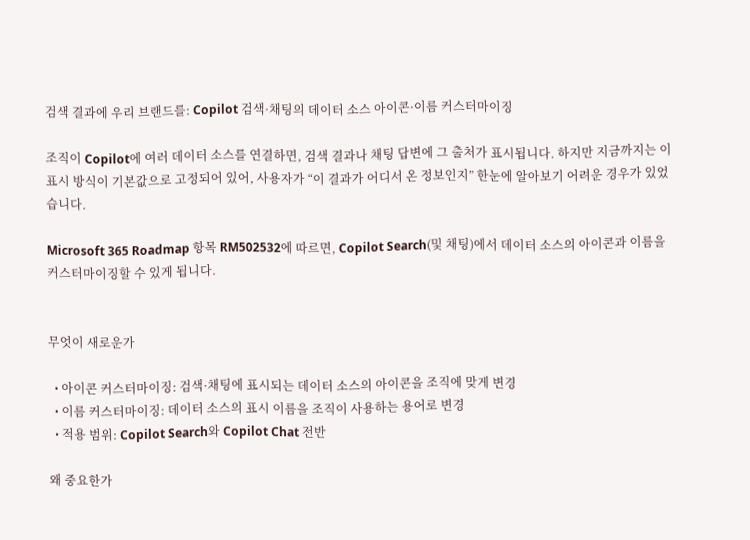검색 결과에 우리 브랜드를: Copilot 검색·채팅의 데이터 소스 아이콘·이름 커스터마이징

조직이 Copilot에 여러 데이터 소스를 연결하면, 검색 결과나 채팅 답변에 그 출처가 표시됩니다. 하지만 지금까지는 이 표시 방식이 기본값으로 고정되어 있어, 사용자가 “이 결과가 어디서 온 정보인지” 한눈에 알아보기 어려운 경우가 있었습니다.

Microsoft 365 Roadmap 항목 RM502532에 따르면, Copilot Search(및 채팅)에서 데이터 소스의 아이콘과 이름을 커스터마이징할 수 있게 됩니다.


무엇이 새로운가

  • 아이콘 커스터마이징: 검색·채팅에 표시되는 데이터 소스의 아이콘을 조직에 맞게 변경
  • 이름 커스터마이징: 데이터 소스의 표시 이름을 조직이 사용하는 용어로 변경
  • 적용 범위: Copilot Search와 Copilot Chat 전반

왜 중요한가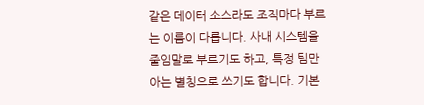같은 데이터 소스라도 조직마다 부르는 이름이 다릅니다. 사내 시스템을 줄임말로 부르기도 하고, 특정 팀만 아는 별칭으로 쓰기도 합니다. 기본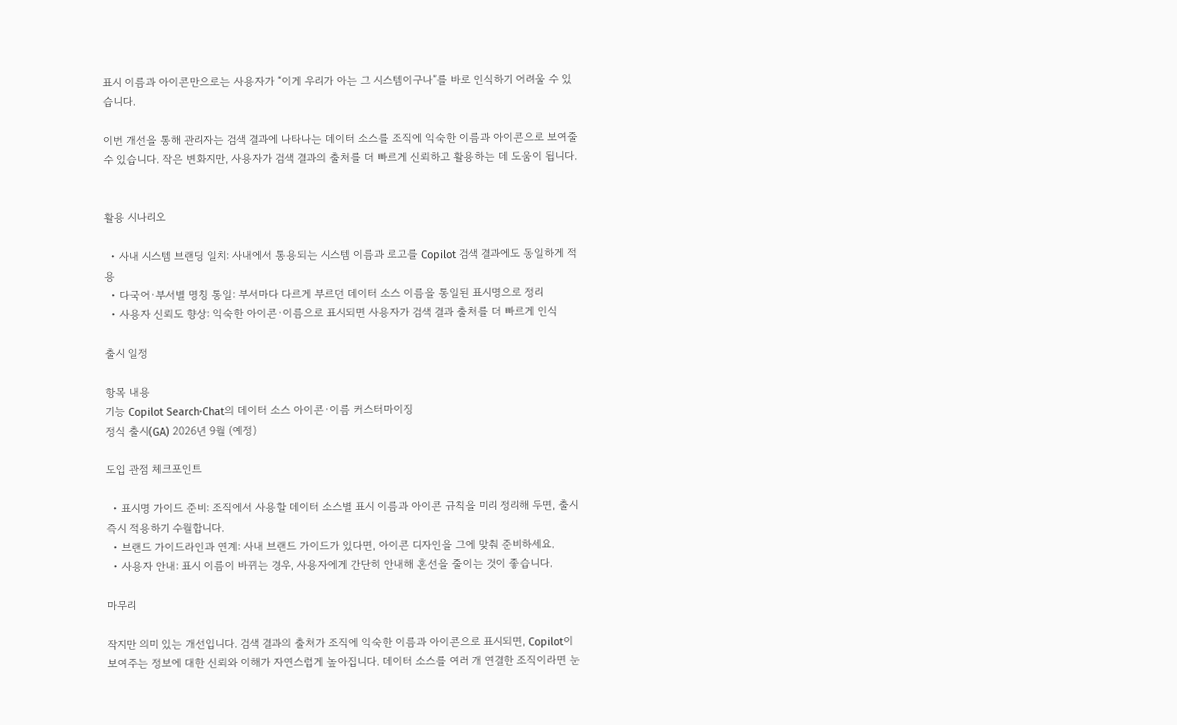표시 이름과 아이콘만으로는 사용자가 “이게 우리가 아는 그 시스템이구나”를 바로 인식하기 어려울 수 있습니다.

이번 개선을 통해 관리자는 검색 결과에 나타나는 데이터 소스를 조직에 익숙한 이름과 아이콘으로 보여줄 수 있습니다. 작은 변화지만, 사용자가 검색 결과의 출처를 더 빠르게 신뢰하고 활용하는 데 도움이 됩니다.


활용 시나리오

  • 사내 시스템 브랜딩 일치: 사내에서 통용되는 시스템 이름과 로고를 Copilot 검색 결과에도 동일하게 적용
  • 다국어·부서별 명칭 통일: 부서마다 다르게 부르던 데이터 소스 이름을 통일된 표시명으로 정리
  • 사용자 신뢰도 향상: 익숙한 아이콘·이름으로 표시되면 사용자가 검색 결과 출처를 더 빠르게 인식

출시 일정

항목 내용
기능 Copilot Search·Chat의 데이터 소스 아이콘·이름 커스터마이징
정식 출시(GA) 2026년 9월 (예정)

도입 관점 체크포인트

  • 표시명 가이드 준비: 조직에서 사용할 데이터 소스별 표시 이름과 아이콘 규칙을 미리 정리해 두면, 출시 즉시 적용하기 수월합니다.
  • 브랜드 가이드라인과 연계: 사내 브랜드 가이드가 있다면, 아이콘 디자인을 그에 맞춰 준비하세요.
  • 사용자 안내: 표시 이름이 바뀌는 경우, 사용자에게 간단히 안내해 혼선을 줄이는 것이 좋습니다.

마무리

작지만 의미 있는 개선입니다. 검색 결과의 출처가 조직에 익숙한 이름과 아이콘으로 표시되면, Copilot이 보여주는 정보에 대한 신뢰와 이해가 자연스럽게 높아집니다. 데이터 소스를 여러 개 연결한 조직이라면 눈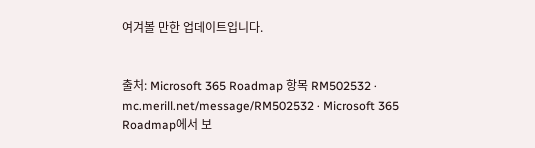여겨볼 만한 업데이트입니다.


출처: Microsoft 365 Roadmap 항목 RM502532 · mc.merill.net/message/RM502532 · Microsoft 365 Roadmap에서 보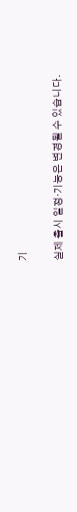기

실제 출시 일정·기능은 변경될 수 있습니다.